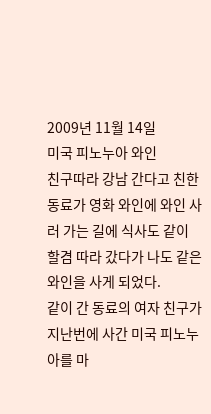2009년 11월 14일
미국 피노누아 와인
친구따라 강남 간다고 친한 동료가 영화 와인에 와인 사러 가는 길에 식사도 같이 할겸 따라 갔다가 나도 같은 와인을 사게 되었다.
같이 간 동료의 여자 친구가 지난번에 사간 미국 피노누아를 마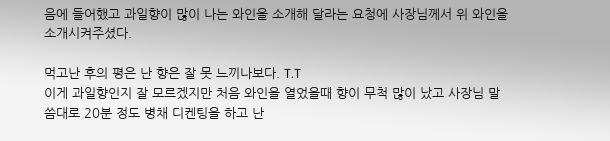음에 들어했고 과일향이 많이 나는 와인을 소개해 달라는 요청에 사장님께서 위 와인을 소개시켜주셨다.

먹고난 후의 평은 난 향은 잘 못 느끼나보다. T.T
이게 과일향인지 잘 모르겠지만 처음 와인을 열었을때 향이 무척 많이 났고 사장님 말씀대로 20분 정도 병채 디켄팅을 하고 난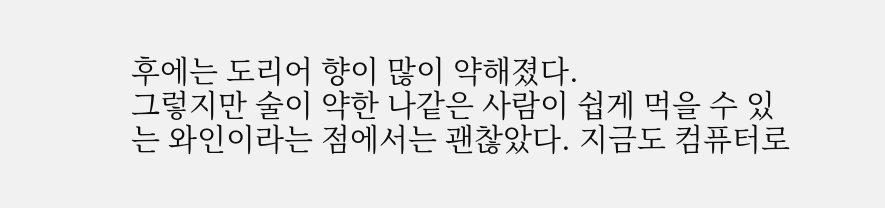후에는 도리어 향이 많이 약해졌다.
그렇지만 술이 약한 나같은 사람이 쉽게 먹을 수 있는 와인이라는 점에서는 괜찮았다. 지금도 컴퓨터로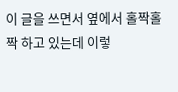이 글을 쓰면서 옆에서 홀짝홀짝 하고 있는데 이렇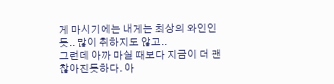게 마시기에는 내게는 최상의 와인인듯.. 많이 취하지도 않고..
그런데 아까 마실 때보다 지금이 더 괜찮아진듯하다. 아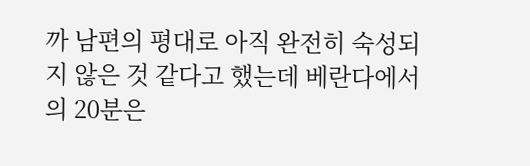까 남편의 평대로 아직 완전히 숙성되지 않은 것 같다고 했는데 베란다에서의 20분은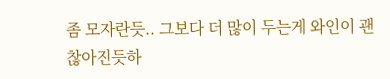좀 모자란듯.. 그보다 더 많이 두는게 와인이 괜찮아진듯하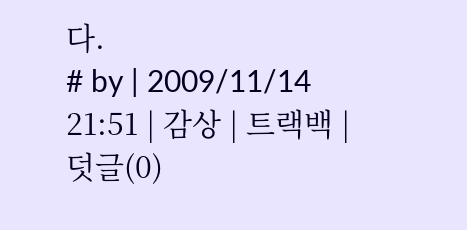다.
# by | 2009/11/14 21:51 | 감상 | 트랙백 | 덧글(0)